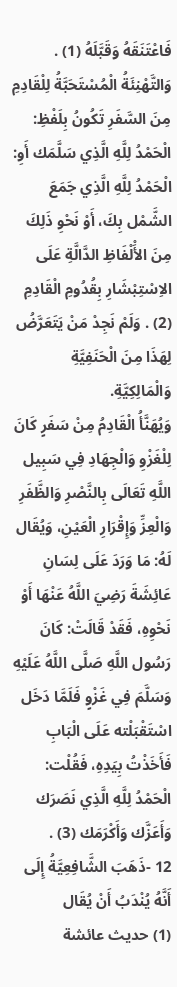فَاعْتَنَقَهُ وَقَبَّلَهُ (1) .
وَالتَّهْنِئَةُ الْمُسْتَحَبَّةُ لِلْقَادِمِ مِنَ السَّفَرِ تَكُونُ بِلَفْظِ: الْحَمْدُ لِلَّهِ الَّذِي سَلَّمَك أَوِ: الْحَمْدُ لِلَّهِ الَّذِي جَمَعَ الشَّمْل بِكَ، أَوْ نَحْوِ ذَلِكَ مِنَ الأَْلْفَاظِ الدَّالَّةِ عَلَى الاِسْتِبْشَارِ بِقُدُومِ الْقَادِمِ (2) . وَلَمْ نَجِدْ مَنْ يَتَعَرَّضُ لِهَذَا مِنَ الْحَنَفِيَّةِ وَالْمَالِكِيَّةِ.
وَيُهَنَّأُ الْقَادِمُ مِنْ سَفَرٍ كَانَ لِلْغَزْوِ وَالْجِهَادِ فِي سَبِيل اللَّهِ تَعَالَى بِالنَّصْرِ وَالظَّفَرِ وَالْعِزِّ وَإِقْرَارِ الْعَيْنِ، وَيُقَال لَهُ: مَا وَرَدَ عَلَى لِسَانِ عَائِشَةَ رَضِيَ اللَّهُ عَنْهَا أَوْ نَحْوِهِ، فَقَدْ قَالَتْ: كَانَ رَسُول اللَّهِ صَلَّى اللَّهُ عَلَيْهِ وَسَلَّمَ فِي غَزْوٍ فَلَمَّا دَخَل اسْتَقْبَلْته عَلَى الْبَابِ فَأَخَذْتُ بِيَدِهِ، فَقُلْت: الْحَمْدُ لِلَّهِ الَّذِي نَصَرَك وَأَعَزَّك وَأَكْرَمَك (3) .
12 -ذَهَبَ الشَّافِعِيَّةُ إِلَى أَنَّهُ يُنْدَبُ أَنْ يُقَال
(1) حديث عائشة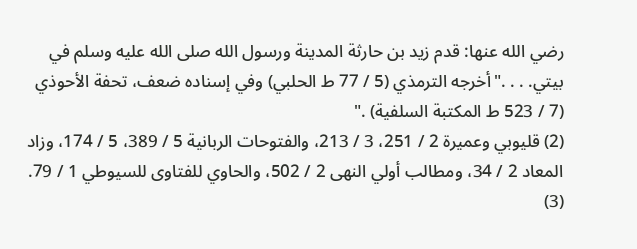رضي الله عنها: قدم زيد بن حارثة المدينة ورسول الله صلى الله عليه وسلم في بيتي. . . ."أخرجه الترمذي (5 / 77 ط الحلبي) وفي إسناده ضعف، تحفة الأحوذي (7 / 523 ط المكتبة السلفية) ."
(2) قليوبي وعميرة 2 / 251، 3 / 213، والفتوحات الربانية 5 / 389، 5 / 174، وزاد المعاد 2 / 34، ومطالب أولي النهى 2 / 502، والحاوي للفتاوى للسيوطي 1 / 79.
(3)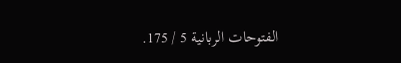الفتوحات الربانية 5 / 175.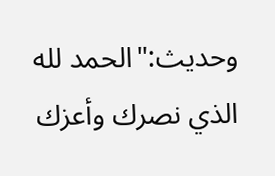وحديث:"الحمد لله الذي نصرك وأعزك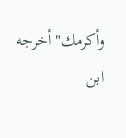وأكرمك"أخرجه ابن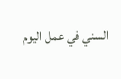السني في عمل اليوم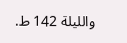والليلة 142 ط.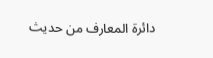دائرة المعارف من حديث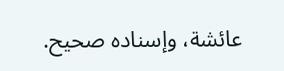عائشة، وإسناده صحيح.